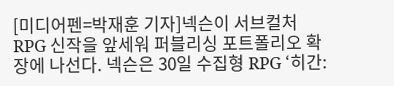[미디어펜=박재훈 기자]넥슨이 서브컬처 RPG 신작을 앞세워 퍼블리싱 포트폴리오 확장에 나선다. 넥슨은 30일 수집형 RPG ‘히간: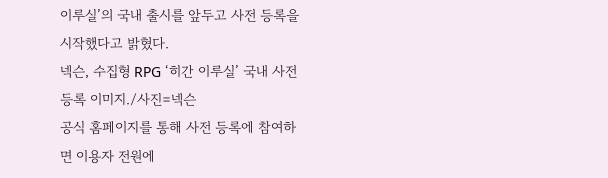이루실’의 국내 출시를 앞두고 사전 등록을 시작했다고 밝혔다.
넥슨, 수집형 RPG ‘히간 이루실’ 국내 사전 등록 이미지./사진=넥슨
공식 홈페이지를 통해 사전 등록에 참여하면 이용자 전원에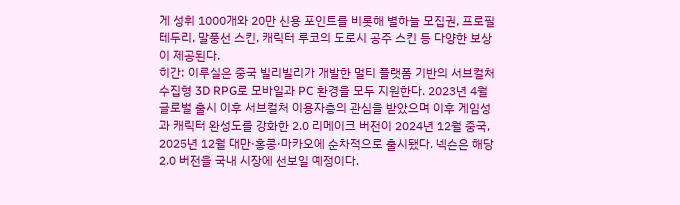게 성휘 1000개와 20만 신용 포인트를 비롯해 별하늘 모집권, 프로필 테두리, 말풍선 스킨, 캐릭터 루코의 도로시 공주 스킨 등 다양한 보상이 제공된다.
히간: 이루실은 중국 빌리빌리가 개발한 멀티 플랫폼 기반의 서브컬처 수집형 3D RPG로 모바일과 PC 환경을 모두 지원한다. 2023년 4월 글로벌 출시 이후 서브컬처 이용자층의 관심을 받았으며 이후 게임성과 캐릭터 완성도를 강화한 2.0 리메이크 버전이 2024년 12월 중국, 2025년 12월 대만·홍콩·마카오에 순차적으로 출시됐다. 넥슨은 해당 2.0 버전을 국내 시장에 선보일 예정이다.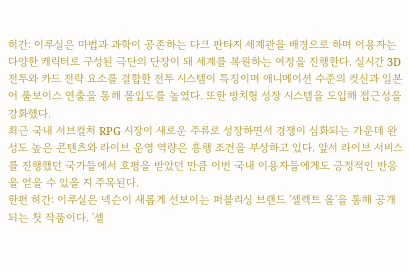히간: 이루실은 마법과 과학이 공존하는 다크 판타지 세계관을 배경으로 하며 이용자는 다양한 캐릭터로 구성된 극단의 단장이 돼 세계를 복원하는 여정을 진행한다. 실시간 3D 전투와 카드 전략 요소를 결합한 전투 시스템이 특징이며 애니메이션 수준의 컷신과 일본어 풀보이스 연출을 통해 몰입도를 높였다. 또한 방치형 성장 시스템을 도입해 접근성을 강화했다.
최근 국내 서브컬처 RPG 시장이 새로운 주류로 성장하면서 경쟁이 심화되는 가운데 완성도 높은 콘텐츠와 라이브 운영 역량은 흥행 조건을 부상하고 있다. 앞서 라이브 서비스를 진행했던 국가들에서 호평을 받았던 만큼 이번 국내 이용자들에게도 긍정적인 반응을 얻을 수 있을 지 주목된다.
한편 히간: 이루실은 넥슨이 새롭게 선보이는 퍼블리싱 브랜드 '셀렉트 올'을 통해 공개되는 첫 작품이다. '셀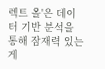렉트 올'은 데이터 기반 분석을 통해 잠재력 있는 게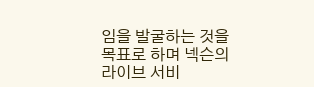임을 발굴하는 것을 목표로 하며 넥슨의 라이브 서비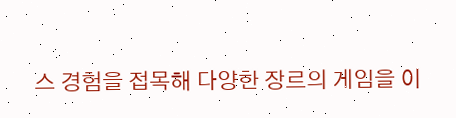스 경험을 접목해 다양한 장르의 게임을 이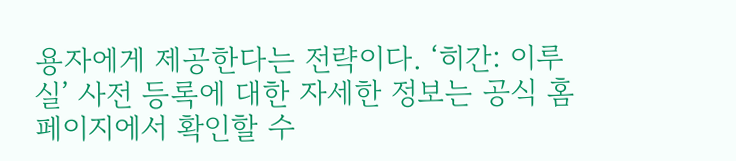용자에게 제공한다는 전략이다. ‘히간: 이루실’ 사전 등록에 대한 자세한 정보는 공식 홈페이지에서 확인할 수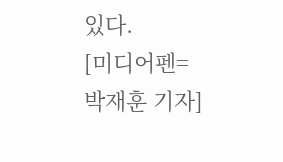있다.
[미디어펜=박재훈 기자]